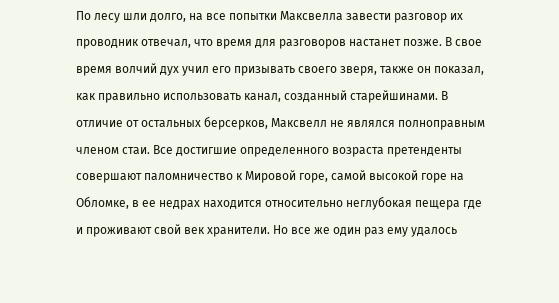По лесу шли долго, на все попытки Максвелла завести разговор их проводник отвечал, что время для разговоров настанет позже. В свое время волчий дух учил его призывать своего зверя, также он показал, как правильно использовать канал, созданный старейшинами. В отличие от остальных берсерков, Максвелл не являлся полноправным членом стаи. Все достигшие определенного возраста претенденты совершают паломничество к Мировой горе, самой высокой горе на Обломке, в ее недрах находится относительно неглубокая пещера где и проживают свой век хранители. Но все же один раз ему удалось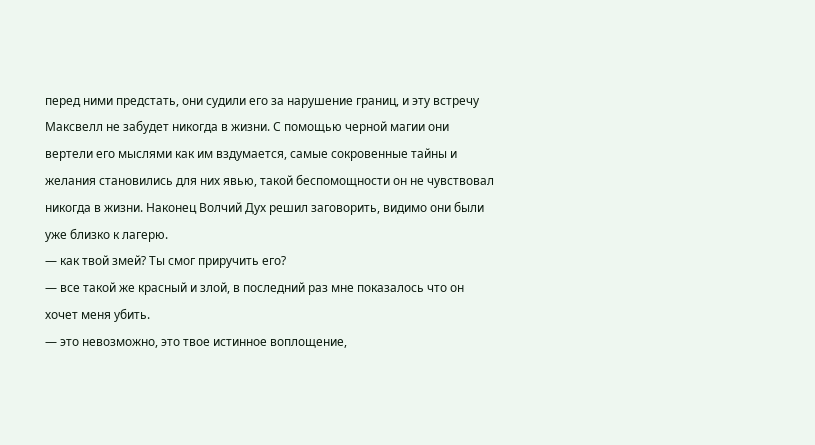перед ними предстать, они судили его за нарушение границ, и эту встречу Максвелл не забудет никогда в жизни. С помощью черной магии они вертели его мыслями как им вздумается, самые сокровенные тайны и желания становились для них явью, такой беспомощности он не чувствовал никогда в жизни. Наконец Волчий Дух решил заговорить, видимо они были уже близко к лагерю.
— как твой змей? Ты смог приручить его?
— все такой же красный и злой, в последний раз мне показалось что он хочет меня убить.
— это невозможно, это твое истинное воплощение,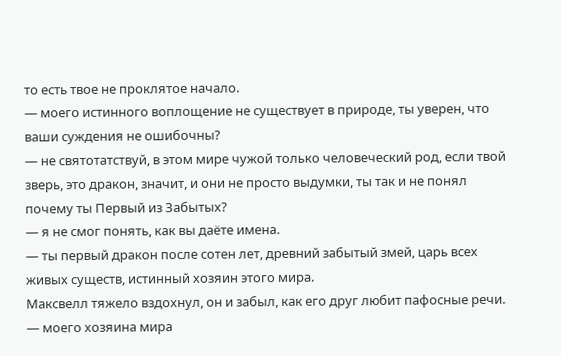то есть твое не проклятое начало.
— моего истинного воплощение не существует в природе, ты уверен, что ваши суждения не ошибочны?
— не святотатствуй, в этом мире чужой только человеческий род, если твой зверь, это дракон, значит, и они не просто выдумки, ты так и не понял почему ты Первый из Забытых?
— я не смог понять, как вы даёте имена.
— ты первый дракон после сотен лет, древний забытый змей, царь всех живых существ, истинный хозяин этого мира.
Максвелл тяжело вздохнул, он и забыл, как его друг любит пафосные речи.
— моего хозяина мира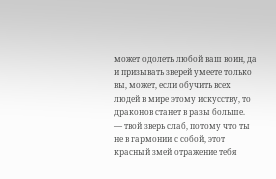может одолеть любой ваш воин, да и призывать зверей умеете только вы, может, если обучить всех людей в мире этому искусству, то драконов станет в разы больше.
— твой зверь слаб, потому что ты не в гармонии с собой, этот красный змей отражение тебя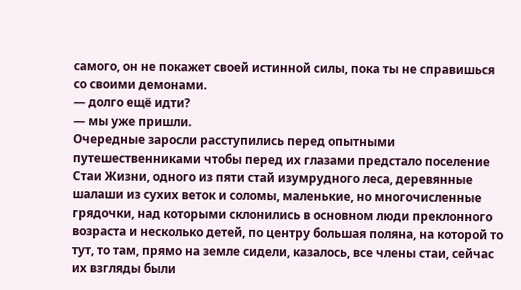самого, он не покажет своей истинной силы, пока ты не справишься со своими демонами.
— долго ещё идти?
— мы уже пришли.
Очередные заросли расступились перед опытными путешественниками чтобы перед их глазами предстало поселение Стаи Жизни, одного из пяти стай изумрудного леса, деревянные шалаши из сухих веток и соломы, маленькие, но многочисленные грядочки, над которыми склонились в основном люди преклонного возраста и несколько детей, по центру большая поляна, на которой то тут, то там, прямо на земле сидели, казалось, все члены стаи, сейчас их взгляды были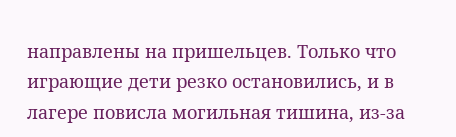направлены на пришельцев. Только что играющие дети резко остановились, и в лагере повисла могильная тишина, из-за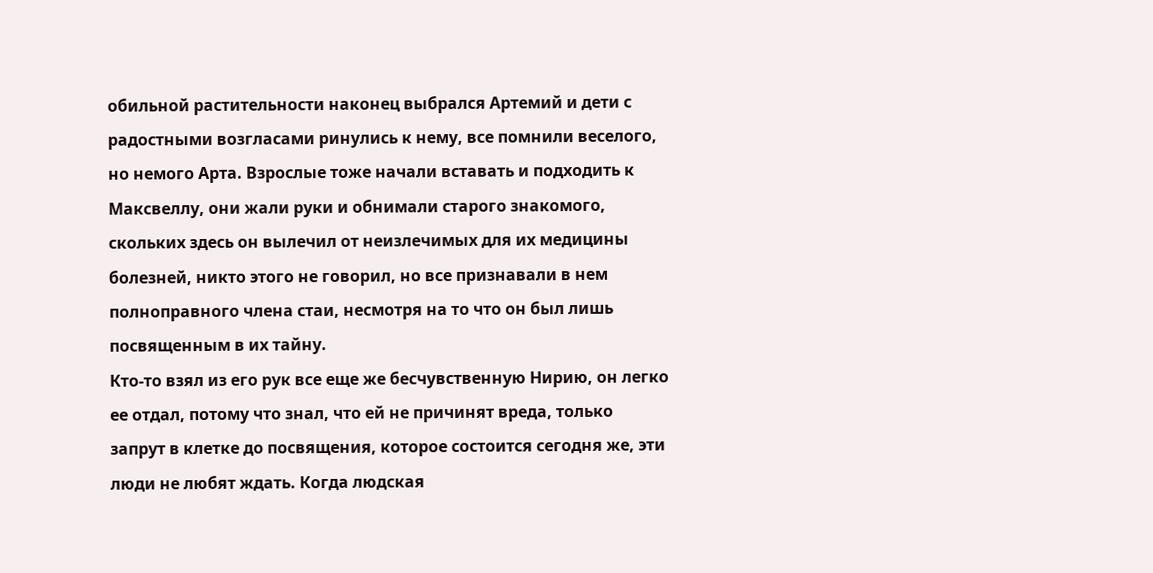обильной растительности наконец выбрался Артемий и дети с радостными возгласами ринулись к нему, все помнили веселого, но немого Арта. Взрослые тоже начали вставать и подходить к Максвеллу, они жали руки и обнимали старого знакомого, скольких здесь он вылечил от неизлечимых для их медицины болезней, никто этого не говорил, но все признавали в нем полноправного члена стаи, несмотря на то что он был лишь посвященным в их тайну.
Кто-то взял из его рук все еще же бесчувственную Нирию, он легко ее отдал, потому что знал, что ей не причинят вреда, только запрут в клетке до посвящения, которое состоится сегодня же, эти люди не любят ждать. Когда людская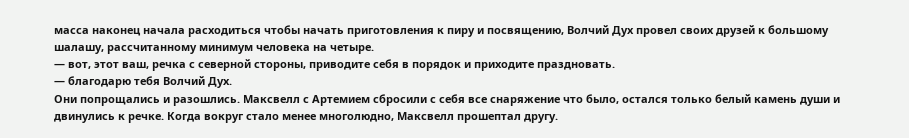масса наконец начала расходиться чтобы начать приготовления к пиру и посвящению, Волчий Дух провел своих друзей к большому шалашу, рассчитанному минимум человека на четыре.
— вот, этот ваш, речка с северной стороны, приводите себя в порядок и приходите праздновать.
— благодарю тебя Волчий Дух.
Они попрощались и разошлись. Максвелл с Артемием сбросили с себя все снаряжение что было, остался только белый камень души и двинулись к речке. Когда вокруг стало менее многолюдно, Максвелл прошептал другу.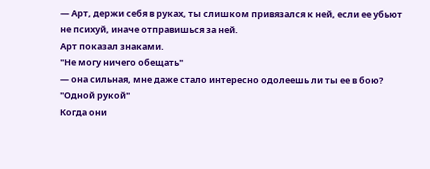— Арт, держи себя в руках, ты слишком привязался к ней, если ее убьют не психуй, иначе отправишься за ней.
Арт показал знаками.
"Не могу ничего обещать"
— она сильная, мне даже стало интересно одолеешь ли ты ее в бою?
"Одной рукой"
Когда они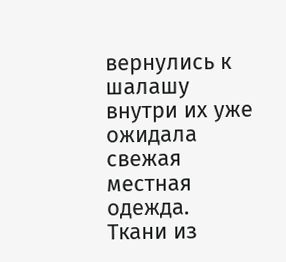вернулись к шалашу внутри их уже ожидала свежая местная одежда. Ткани из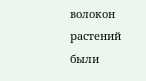волокон растений были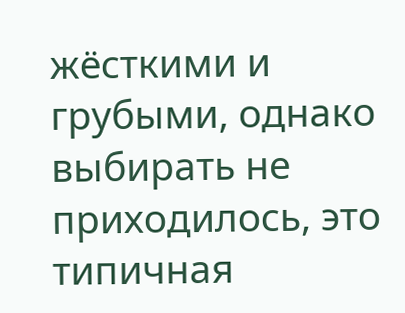жёсткими и грубыми, однако выбирать не приходилось, это типичная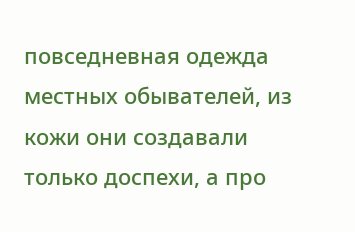повседневная одежда местных обывателей, из кожи они создавали только доспехи, а про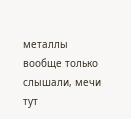металлы вообще только слышали, мечи тут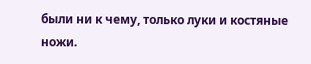были ни к чему, только луки и костяные ножи.